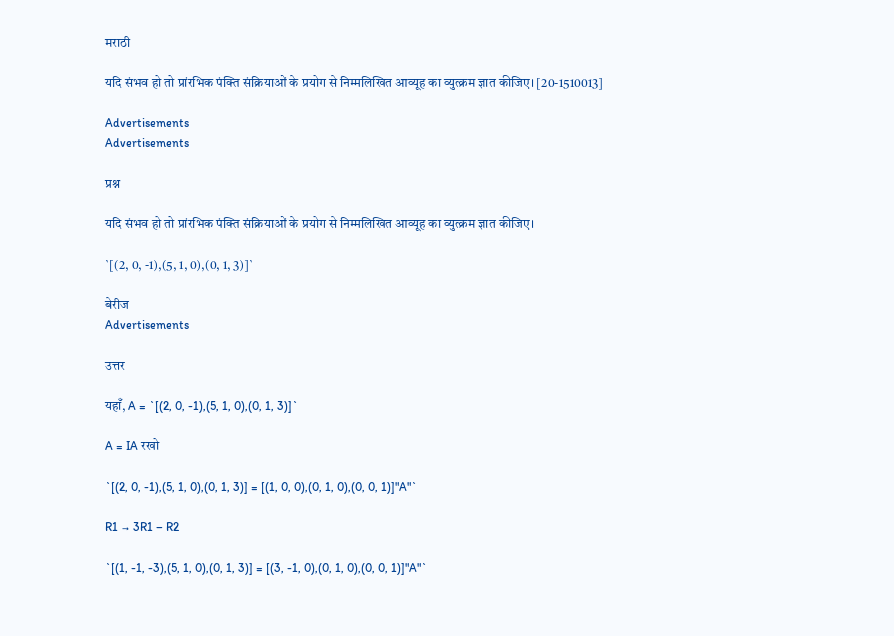मराठी

यदि संभव हो तो प्रांरभिक पंक्ति संक्रियाओं के प्रयोग से निम्मलिखित आव्यूह का व्युत्क्रम ज्ञात कीजिए। [20-1510013]

Advertisements
Advertisements

प्रश्न

यदि संभव हो तो प्रांरभिक पंक्ति संक्रियाओं के प्रयोग से निम्मलिखित आव्यूह का व्युत्क्रम ज्ञात कीजिए।

`[(2, 0, -1),(5, 1, 0),(0, 1, 3)]`

बेरीज
Advertisements

उत्तर

यहाँ, A = `[(2, 0, -1),(5, 1, 0),(0, 1, 3)]`

A = IA रखो

`[(2, 0, -1),(5, 1, 0),(0, 1, 3)] = [(1, 0, 0),(0, 1, 0),(0, 0, 1)]"A"`

R1 → 3R1 – R2

`[(1, -1, -3),(5, 1, 0),(0, 1, 3)] = [(3, -1, 0),(0, 1, 0),(0, 0, 1)]"A"`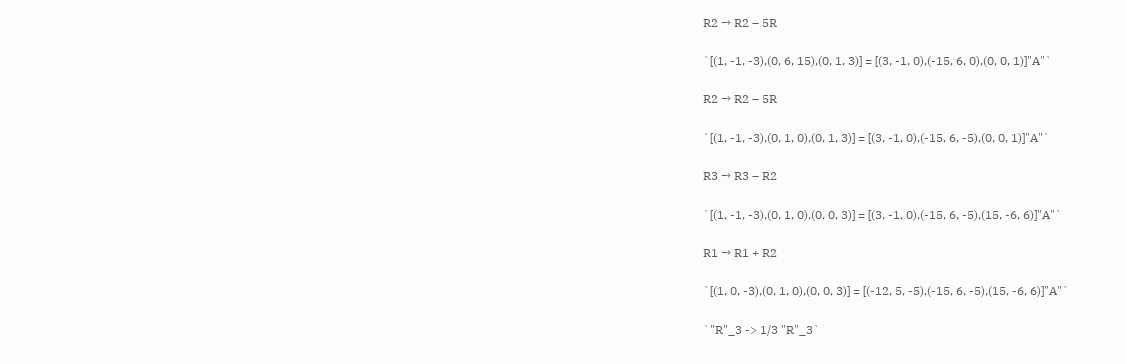R2 → R2 – 5R

`[(1, -1, -3),(0, 6, 15),(0, 1, 3)] = [(3, -1, 0),(-15, 6, 0),(0, 0, 1)]"A"`

R2 → R2 – 5R

`[(1, -1, -3),(0, 1, 0),(0, 1, 3)] = [(3, -1, 0),(-15, 6, -5),(0, 0, 1)]"A"`

R3 → R3 – R2

`[(1, -1, -3),(0, 1, 0),(0, 0, 3)] = [(3, -1, 0),(-15, 6, -5),(15, -6, 6)]"A"`

R1 → R1 + R2

`[(1, 0, -3),(0, 1, 0),(0, 0, 3)] = [(-12, 5, -5),(-15, 6, -5),(15, -6, 6)]"A"`

`"R"_3 -> 1/3 "R"_3`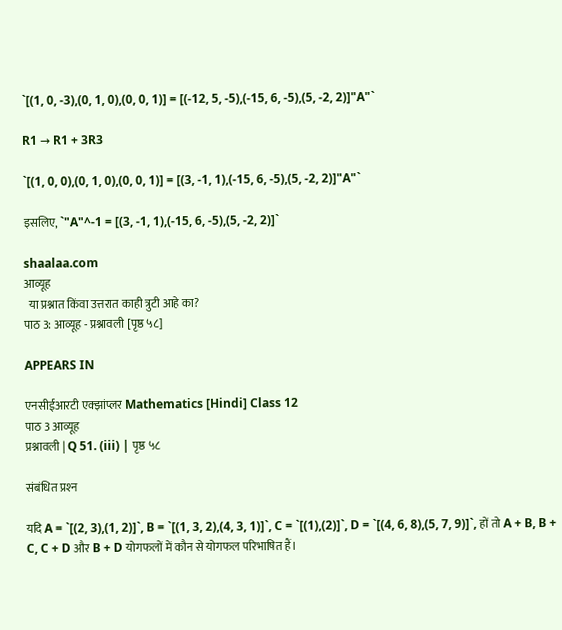`[(1, 0, -3),(0, 1, 0),(0, 0, 1)] = [(-12, 5, -5),(-15, 6, -5),(5, -2, 2)]"A"`

R1 → R1 + 3R3

`[(1, 0, 0),(0, 1, 0),(0, 0, 1)] = [(3, -1, 1),(-15, 6, -5),(5, -2, 2)]"A"`

इसलिए, `"A"^-1 = [(3, -1, 1),(-15, 6, -5),(5, -2, 2)]`

shaalaa.com
आव्यूह
  या प्रश्नात किंवा उत्तरात काही त्रुटी आहे का?
पाठ 3: आव्यूह - प्रश्नावली [पृष्ठ ५८]

APPEARS IN

एनसीईआरटी एक्झांप्लर Mathematics [Hindi] Class 12
पाठ 3 आव्यूह
प्रश्नावली | Q 51. (iii) | पृष्ठ ५८

संबंधित प्रश्‍न

यदि A = `[(2, 3),(1, 2)]`, B = `[(1, 3, 2),(4, 3, 1)]`, C = `[(1),(2)]`, D = `[(4, 6, 8),(5, 7, 9)]`, हों तो A + B, B + C, C + D और B + D योगफलों में कौन से योगफल परिभाषित हैं।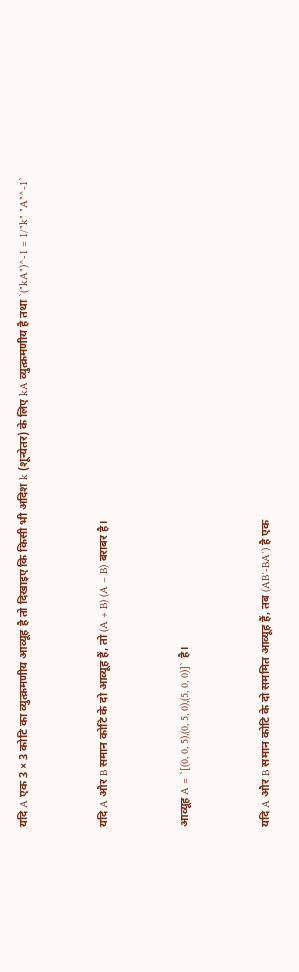यदि A एक 3 × 3 कोटि का व्युत्क्रमणीय आव्यूह है तो दिखाइए कि किसी भी अदिश k (शून्येतर) के लिए kA व्युत्क्रमणीय है तथा `("kA")^-1 = 1/"k" "A"^-1`


यदि A और B समान कोटि के दो आव्यूह हैं, तो (A + B) (A – B) बराबर है।


आव्यूह A = `[(0, 0, 5),(0, 5, 0),(5, 0, 0)]` है।


यदि A और B समान कोटि के दो सममित आव्यूह हैं, तब (AB′-BA′) है एक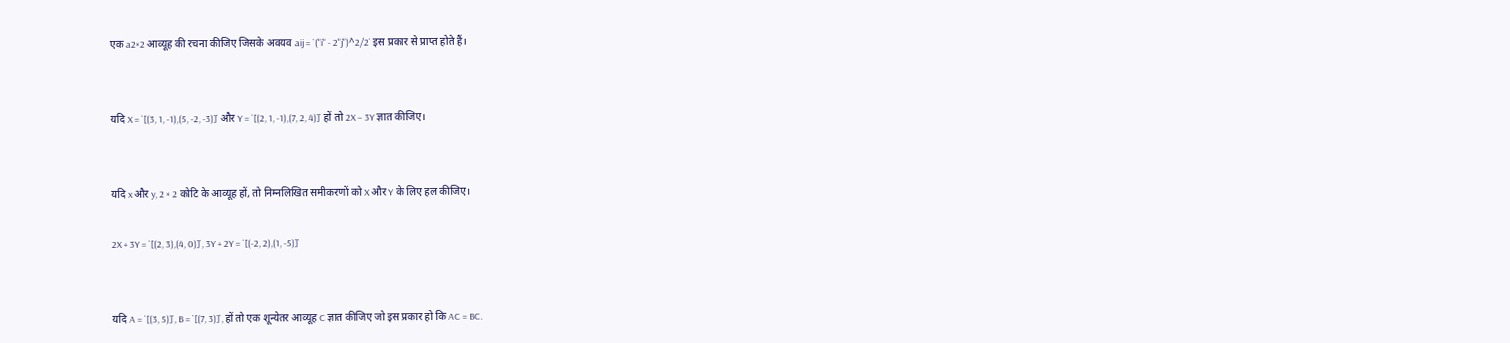एक a2×2 आव्यूह की रचना कीजिए जिसके अवयव aij = `("i" - 2"j")^2/2` इस प्रकार से प्राप्त होते हैं।


यदि X = `[(3, 1, -1),(5, -2, -3)]` और Y = `[(2, 1, -1),(7, 2, 4)]` हों तो 2X – 3Y ज्ञात कीजिए।


यदि x और y, 2 × 2 कोटि के आव्यूह हों, तो निम्नलिखित समीकरणों को X और Y के लिए हल कीजिए।

2X + 3Y = `[(2, 3),(4, 0)]`, 3Y + 2Y = `[(-2, 2),(1, -5)]`


यदि A = `[(3, 5)]`, B = `[(7, 3)]`, हों तो एक शून्येतर आव्यूह C ज्ञात कीजिए जो इस प्रकार हो कि AC = BC.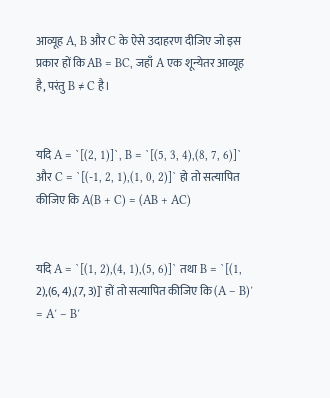आव्यूह A, B और C के ऐसे उदाहरण दीजिए जो इस प्रकार हों कि AB = BC, जहाँ A एक शून्येतर आव्यूह है, परंतु B ≠ C है।


यदि A = `[(2, 1)]`, B = `[(5, 3, 4),(8, 7, 6)]` और C = `[(-1, 2, 1),(1, 0, 2)]` हो तो सत्यापित कीजिए कि A(B + C) = (AB + AC)


यदि A = `[(1, 2),(4, 1),(5, 6)]` तथा B = `[(1, 2),(6, 4),(7, 3)]` हों तो सत्यापित कीजिए कि (A – B)′ = A′ – B′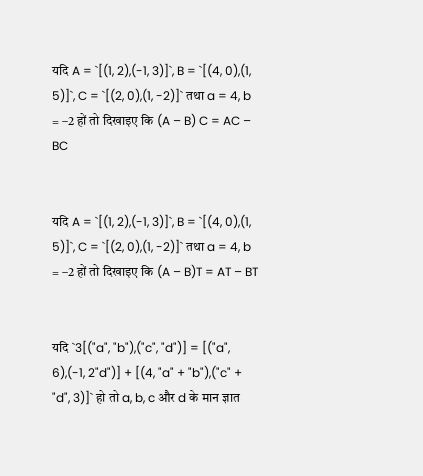यदि A = `[(1, 2),(-1, 3)]`, B = `[(4, 0),(1, 5)]`, C = `[(2, 0),(1, -2)]` तथा a = 4, b = –2 हों तो दिखाइए कि (A – B) C = AC – BC


यदि A = `[(1, 2),(-1, 3)]`, B = `[(4, 0),(1, 5)]`, C = `[(2, 0),(1, -2)]` तथा a = 4, b = –2 हों तो दिखाइए कि (A – B)T = AT – BT


यदि `3[("a", "b"),("c", "d")] = [("a", 6),(-1, 2"d")] + [(4, "a" + "b"),("c" + "d", 3)]` हो तो a, b, c और d के मान ज्ञात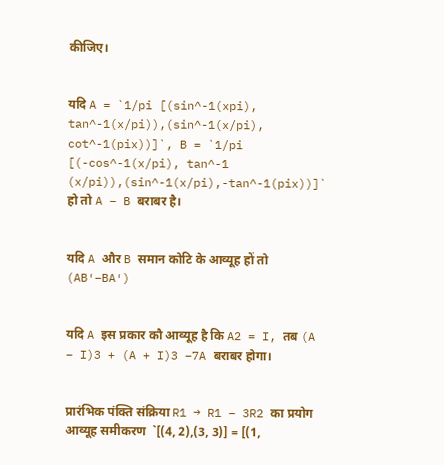कीजिए।


यदि A = `1/pi [(sin^-1(xpi), tan^-1(x/pi)),(sin^-1(x/pi), cot^-1(pix))]`, B = `1/pi [(-cos^-1(x/pi), tan^-1 (x/pi)),(sin^-1(x/pi),-tan^-1(pix))]` हो तो A – B बराबर है।


यदि A और B समान कोटि के आव्यूह हों तो (AB′–BA′)


यदि A इस प्रकार कौ आव्यूह है कि A2 = I, तब (A – I)3 + (A + I)3 –7A बराबर होगा।


प्रारंभिक पंक्ति संक्रिया R1 → R1 – 3R2 का प्रयोग आव्यूह समीकरण  `[(4, 2),(3, 3)] = [(1,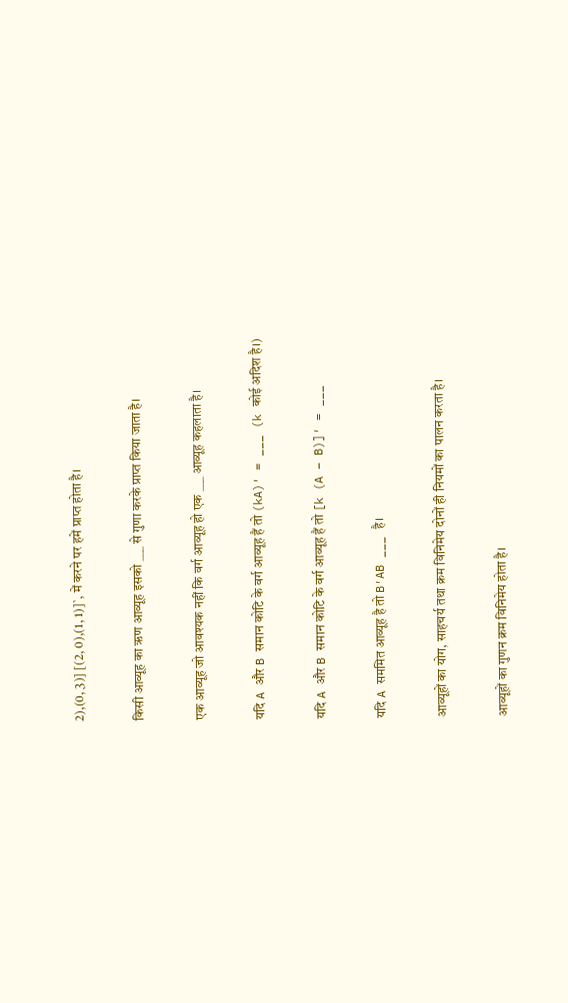2),(0, 3)] [(2, 0),(1, 1)]`, में करने पर हमें प्राप्त होता है।


किसी आव्यूह का ऋण आव्यूह इसको ___ से गुणा करके प्राप्त किया जाता है।


एक आव्यूह जो आवश्यक नहीं कि वर्ग आव्यूह हो एक ___ आव्यूह कहलाता है।


यदि A और B समान कोटि के वर्ग आव्यूह हैं तो (kA)′ = ___ (k कोई अदिश है।)


यदि A और B समान कोटि के वर्ग आव्यूह हैं तो [k (A – B)]′ = ___


यदि A सममित आव्यूह है तो B′AB ___ है।


आव्यूहों का योग, साहचर्य तथा क्रम विनिमेय दोनों ही नियमों का पालन करता है।


आव्यूहों का गुणन क्रम विनिमेय होता है।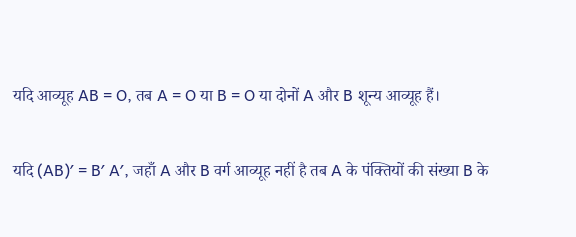यदि आव्यूह AB = O, तब A = O या B = O या दोनों A और B शून्य आव्यूह हैं।


यदि (AB)′ = B′ A′, जहाँ A और B वर्ग आव्यूह नहीं है तब A के पंक्तियों की संख्या B के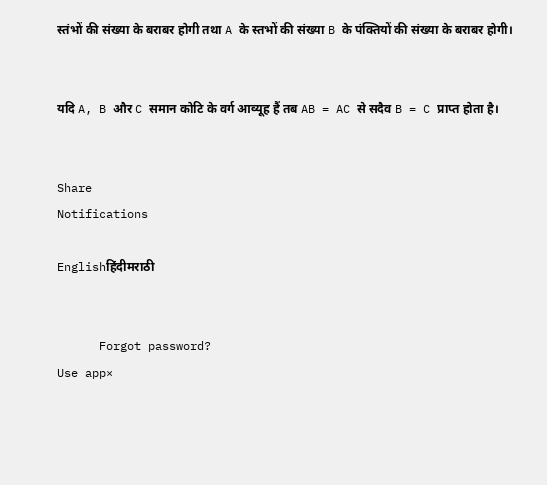स्तंभों की संख्या के बराबर होगी तथा A के स्तभों की संख्या B के पंक्तियों की संख्या के बराबर होगी।


यदि A, B और C समान कोटि के वर्ग आव्यूह हैं तब AB = AC से सदैव B = C प्राप्त होता है।


Share
Notifications

Englishहिंदीमराठी


      Forgot password?
Use app×